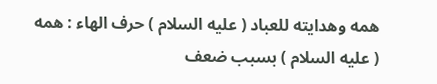همه وهدايته للعباد ( عليه السلام ) حرف الهاء : همه ( عليه السلام ) بسبب ضعف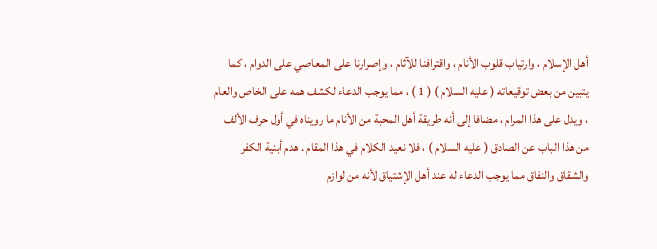أهل الإسلام ، وارتياب قلوب الأنام ، واقترافنا للآثام ، وإصرارنا على المعاصي على الدوام ، كما يتبين من بعض توقيعاته ( عليه السلام ) ( 1 ) ، مما يوجب الدعاء لكشف همه على الخاص والعام ، ويدل على هذا المرام ، مضافا إلى أنه طريقة أهل المحبة من الأنام ما رويناه في أول حرف الألف من هذا الباب عن الصادق ( عليه السلام ) ، فلا نعيد الكلام في هذا المقام . هدم أبنية الكفر والشقاق والنفاق مما يوجب الدعاء له عند أهل الإشتياق لأنه من لوازم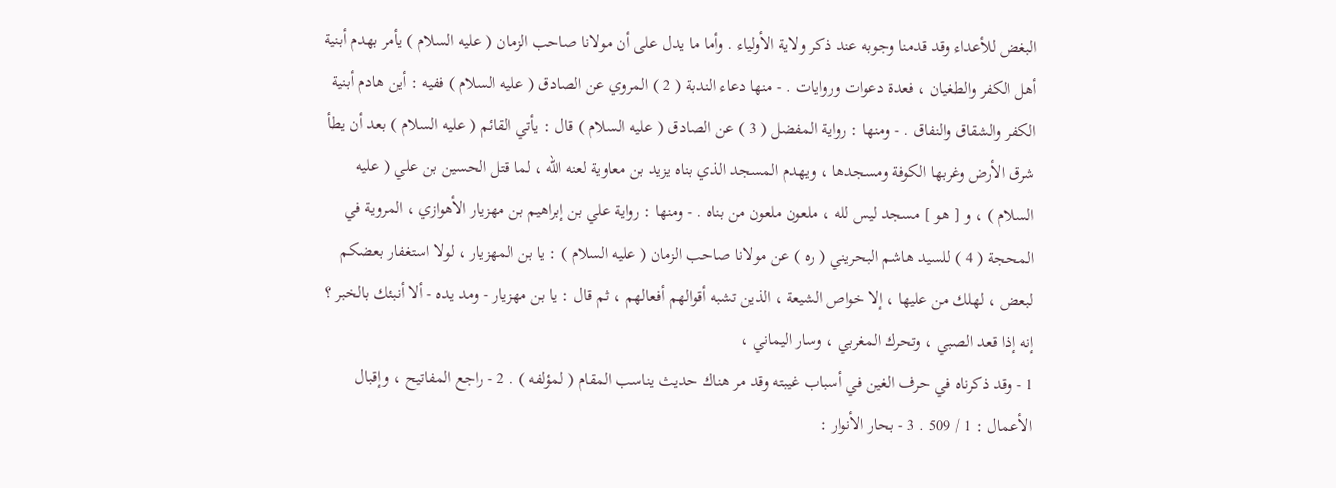البغض للأعداء وقد قدمنا وجوبه عند ذكر ولاية الأولياء . وأما ما يدل على أن مولانا صاحب الزمان ( عليه السلام ) يأمر بهدم أبنية أهل الكفر والطغيان ، فعدة دعوات وروايات . - منها دعاء الندبة ( 2 ) المروي عن الصادق ( عليه السلام ) ففيه : أين هادم أبنية الكفر والشقاق والنفاق . - ومنها : رواية المفضل ( 3 ) عن الصادق ( عليه السلام ) قال : يأتي القائم ( عليه السلام ) بعد أن يطأ شرق الأرض وغربها الكوفة ومسجدها ، ويهدم المسجد الذي بناه يزيد بن معاوية لعنه الله ، لما قتل الحسين بن علي ( عليه السلام ) ، و [ هو ] مسجد ليس لله ، ملعون ملعون من بناه . - ومنها : رواية علي بن إبراهيم بن مهزيار الأهوازي ، المروية في المحجة ( 4 ) للسيد هاشم البحريني ( ره ) عن مولانا صاحب الزمان ( عليه السلام ) : يا بن المهزيار ، لولا استغفار بعضكم لبعض ، لهلك من عليها ، إلا خواص الشيعة ، الذين تشبه أقوالهم أفعالهم ، ثم قال : يا بن مهزيار - ومد يده - ألا أنبئك بالخبر ؟ إنه إذا قعد الصبي ، وتحرك المغربي ، وسار اليماني ،
1 - وقد ذكرناه في حرف الغين في أسباب غيبته وقد مر هناك حديث يناسب المقام ( لمؤلفه ) . 2 - راجع المفاتيح ، وإقبال الأعمال : 1 / 509 . 3 - بحار الأنوار :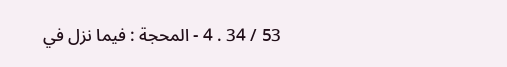53 / 34 . 4 - المحجة : فيما نزل في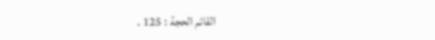القائم الحجة : 125 .